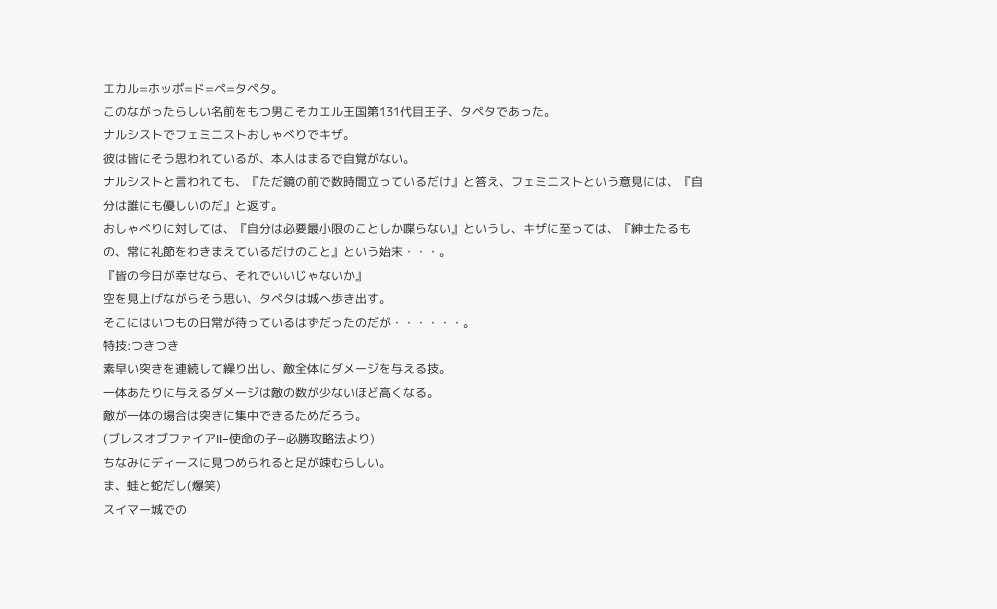エカル=ホッポ=ド=ペ=タペタ。
このながったらしい名前をもつ男こそカエル王国第131代目王子、タペタであった。
ナルシストでフェミニストおしゃべりでキザ。
彼は皆にそう思われているが、本人はまるで自覚がない。
ナルシストと言われても、『ただ鏡の前で数時間立っているだけ』と答え、フェミニストという意見には、『自分は誰にも優しいのだ』と返す。
おしゃべりに対しては、『自分は必要最小限のことしか喋らない』というし、キザに至っては、『紳士たるもの、常に礼節をわきまえているだけのこと』という始末・・・。
『皆の今日が幸せなら、それでいいじゃないか』
空を見上げながらそう思い、タペタは城へ歩き出す。
そこにはいつもの日常が待っているはずだったのだが・・・・・・。
特技:つきつき
素早い突きを連続して繰り出し、敵全体にダメージを与える技。
一体あたりに与えるダメージは敵の数が少ないほど高くなる。
敵が一体の場合は突きに集中できるためだろう。
(ブレスオブファイアII−使命の子−必勝攻略法より)
ちなみにディースに見つめられると足が竦むらしい。
ま、蛙と蛇だし(爆笑)
スイマー城での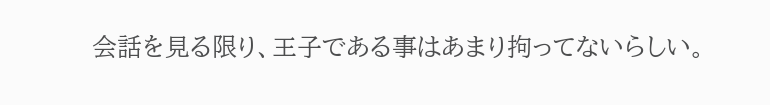会話を見る限り、王子である事はあまり拘ってないらしい。